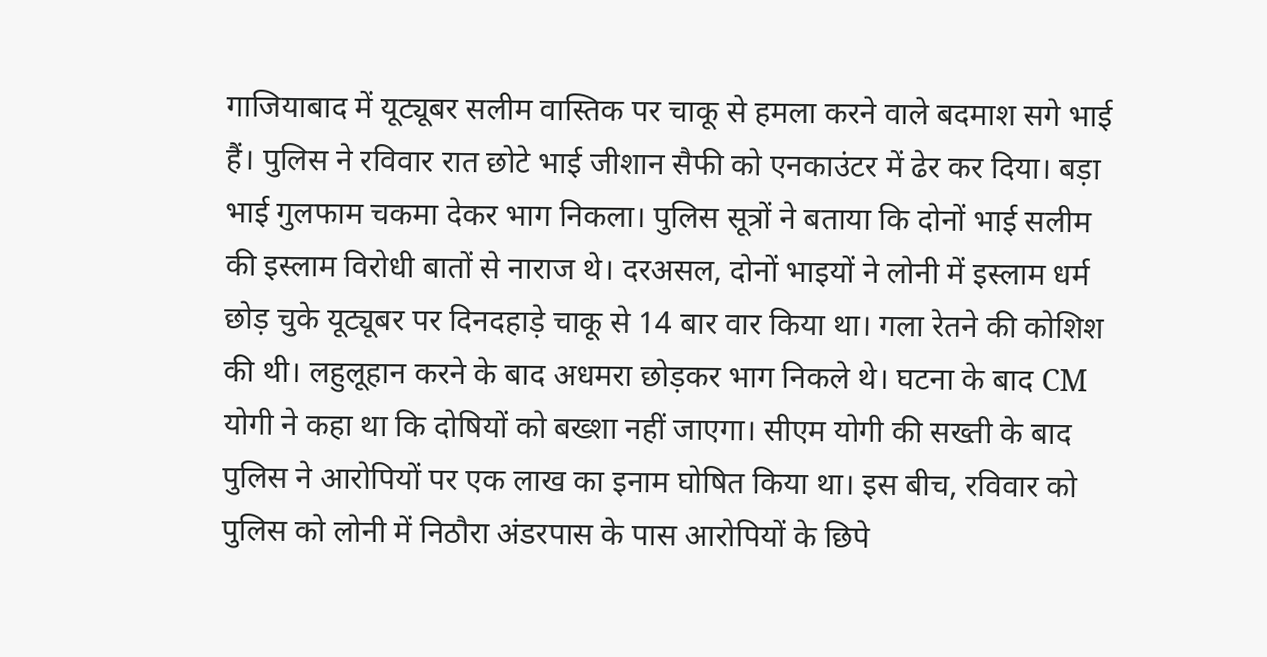गाजियाबाद में यूट्यूबर सलीम वास्तिक पर चाकू से हमला करने वाले बदमाश सगे भाई हैं। पुलिस ने रविवार रात छोटे भाई जीशान सैफी को एनकाउंटर में ढेर कर दिया। बड़ा भाई गुलफाम चकमा देकर भाग निकला। पुलिस सूत्रों ने बताया कि दोनों भाई सलीम की इस्लाम विरोधी बातों से नाराज थे। दरअसल, दोनों भाइयों ने लोनी में इस्लाम धर्म छोड़ चुके यूट्यूबर पर दिनदहाड़े चाकू से 14 बार वार किया था। गला रेतने की कोशिश की थी। लहुलूहान करने के बाद अधमरा छोड़कर भाग निकले थे। घटना के बाद CM योगी ने कहा था कि दोषियों को बख्शा नहीं जाएगा। सीएम योगी की सख्ती के बाद पुलिस ने आरोपियों पर एक लाख का इनाम घोषित किया था। इस बीच, रविवार को पुलिस को लोनी में निठौरा अंडरपास के पास आरोपियों के छिपे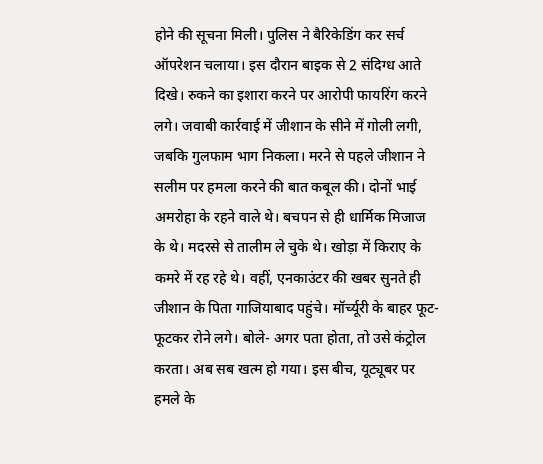होने की सूचना मिली। पुलिस ने बैरिकेडिंग कर सर्च ऑपरेशन चलाया। इस दौरान बाइक से 2 संदिग्ध आते दिखे। रुकने का इशारा करने पर आरोपी फायरिंग करने लगे। जवाबी कार्रवाई में जीशान के सीने में गोली लगी, जबकि गुलफाम भाग निकला। मरने से पहले जीशान ने सलीम पर हमला करने की बात कबूल की। दोनों भाई अमरोहा के रहने वाले थे। बचपन से ही धार्मिक मिजाज के थे। मदरसे से तालीम ले चुके थे। खोड़ा में किराए के कमरे में रह रहे थे। वहीं, एनकाउंटर की खबर सुनते ही जीशान के पिता गाजियाबाद पहुंचे। मॉर्च्यूरी के बाहर फूट-फूटकर रोने लगे। बोले- अगर पता होता, तो उसे कंट्रोल करता। अब सब खत्म हो गया। इस बीच, यूट्यूबर पर हमले के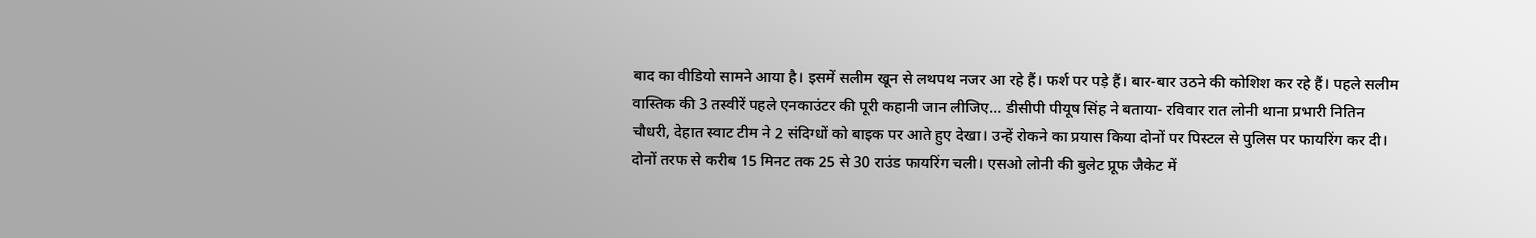बाद का वीडियो सामने आया है। इसमें सलीम खून से लथपथ नजर आ रहे हैं। फर्श पर पड़े हैं। बार-बार उठने की कोशिश कर रहे हैं। पहले सलीम वास्तिक की 3 तस्वीरें पहले एनकाउंटर की पूरी कहानी जान लीजिए… डीसीपी पीयूष सिंह ने बताया- रविवार रात लोनी थाना प्रभारी नितिन चौधरी, देहात स्वाट टीम ने 2 संदिग्धों को बाइक पर आते हुए देखा। उन्हें रोकने का प्रयास किया दोनों पर पिस्टल से पुलिस पर फायरिंग कर दी। दोनों तरफ से करीब 15 मिनट तक 25 से 30 राउंड फायरिंग चली। एसओ लोनी की बुलेट प्रूफ जैकेट में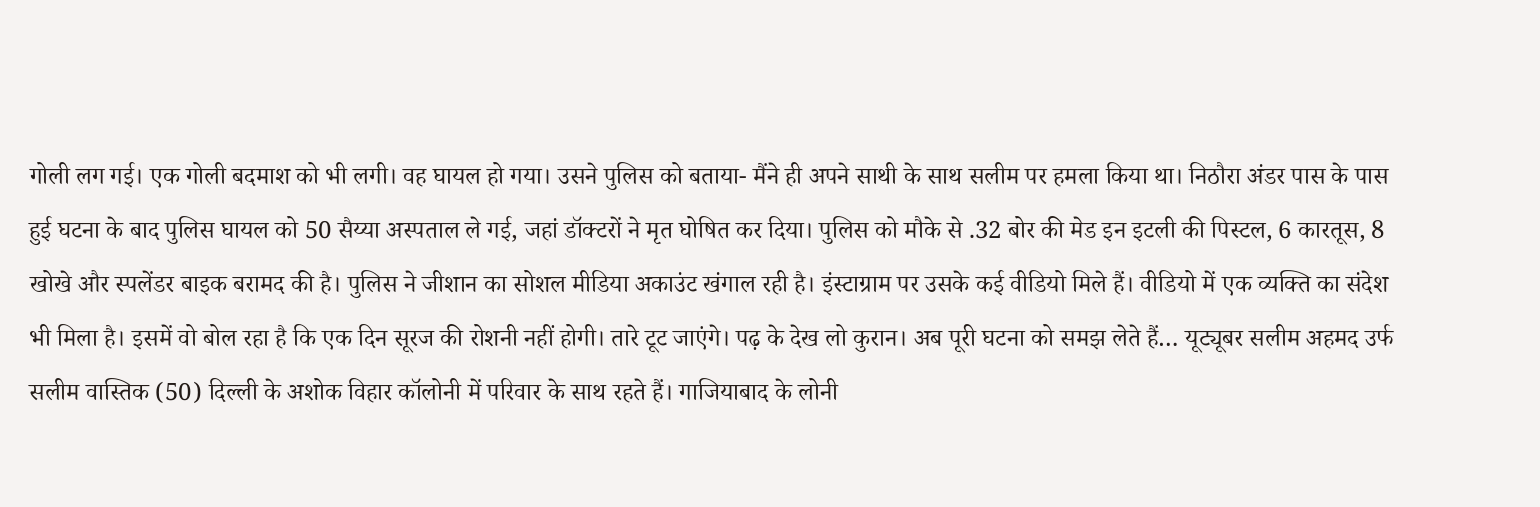गोली लग गई। एक गोली बदमाश को भी लगी। वह घायल हो गया। उसने पुलिस को बताया- मैंने ही अपने साथी के साथ सलीम पर हमला किया था। निठौरा अंडर पास के पास हुई घटना के बाद पुलिस घायल को 50 सैय्या अस्पताल ले गई, जहां डॉक्टरों ने मृत घोषित कर दिया। पुलिस को मौके से .32 बोर की मेड इन इटली की पिस्टल, 6 कारतूस, 8 खोखे और स्पलेंडर बाइक बरामद की है। पुलिस ने जीशान का सोशल मीडिया अकाउंट खंगाल रही है। इंस्टाग्राम पर उसके कई वीडियो मिले हैं। वीडियो में एक व्यक्ति का संदेश भी मिला है। इसमें वो बोल रहा है कि एक दिन सूरज की रोशनी नहीं होगी। तारे टूट जाएंगे। पढ़ के देख लो कुरान। अब पूरी घटना को समझ लेते हैं… यूट्यूबर सलीम अहमद उर्फ सलीम वास्तिक (50) दिल्ली के अशोक विहार कॉलोनी में परिवार के साथ रहते हैं। गाजियाबाद के लोनी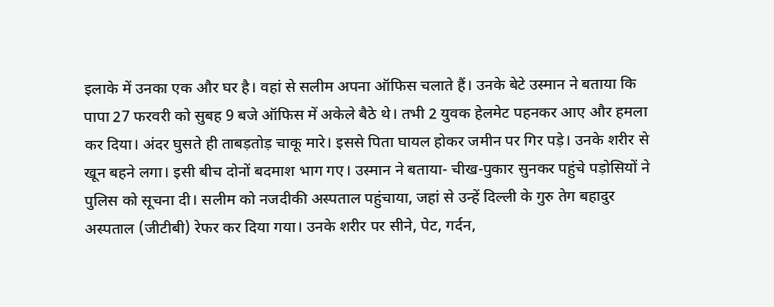इलाके में उनका एक और घर है। वहां से सलीम अपना ऑफिस चलाते हैं। उनके बेटे उस्मान ने बताया कि पापा 27 फरवरी को सुबह 9 बजे ऑफिस में अकेले बैठे थे। तभी 2 युवक हेलमेट पहनकर आए और हमला कर दिया। अंदर घुसते ही ताबड़तोड़ चाकू मारे। इससे पिता घायल होकर जमीन पर गिर पड़े। उनके शरीर से खून बहने लगा। इसी बीच दोनों बदमाश भाग गए। उस्मान ने बताया- चीख-पुकार सुनकर पहुंचे पड़ोसियों ने पुलिस को सूचना दी। सलीम को नजदीकी अस्पताल पहुंचाया, जहां से उन्हें दिल्ली के गुरु तेग बहादुर अस्पताल (जीटीबी) रेफर कर दिया गया। उनके शरीर पर सीने, पेट, गर्दन,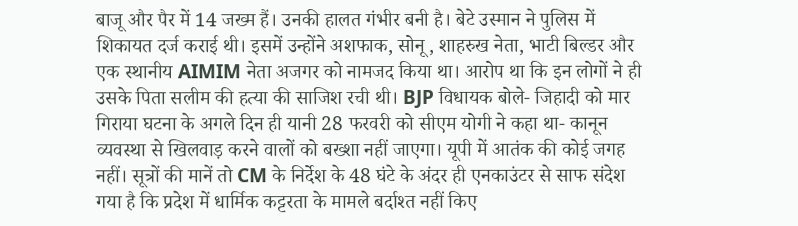बाजू और पैर में 14 जख्म हैं। उनकी हालत गंभीर बनी है। बेटे उस्मान ने पुलिस में शिकायत दर्ज कराई थी। इसमें उन्होंने अशफाक, सोनू, शाहरुख नेता, भाटी बिल्डर और एक स्थानीय AIMIM नेता अजगर को नामजद किया था। आरोप था कि इन लोगों ने ही उसके पिता सलीम की हत्या की साजिश रची थी। BJP विधायक बोले- जिहादी को मार गिराया घटना के अगले दिन ही यानी 28 फरवरी को सीएम योगी ने कहा था- कानून व्यवस्था से खिलवाड़ करने वालों को बख्शा नहीं जाएगा। यूपी में आतंक की कोई जगह नहीं। सूत्रों की मानें तो CM के निर्देश के 48 घंटे के अंदर ही एनकाउंटर से साफ संदेश गया है कि प्रदेश में धार्मिक कट्टरता के मामले बर्दाश्त नहीं किए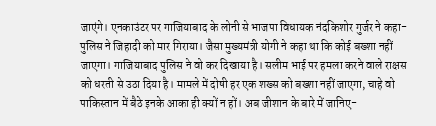जाएंगे। एनकाउंटर पर गाजियाबाद के लोनी से भाजपा विधायक नंदकिशोर गुर्जर ने कहा- पुलिस ने जिहादी को मार गिराया। जैसा मुख्यमंत्री योगी ने कहा था कि कोई बख्शा नहीं जाएगा। गाजियाबाद पुलिस ने वो कर दिखाया है। सलीम भाई पर हमला करने वाले राक्षस को धरती से उठा दिया है। मामले में दोषी हर एक शख्स को बख्शा नहीं जाएगा, चाहे वो पाकिस्तान में बैठे इनके आका ही क्यों न हों। अब जीशान के बारे में जानिए-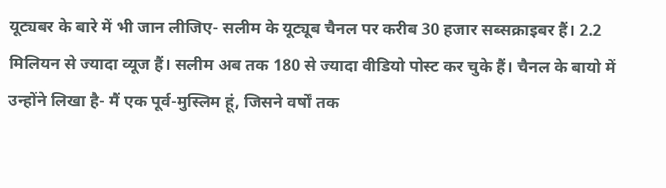यूट्यबर के बारे में भी जान लीजिए- सलीम के यूट्यूब चैनल पर करीब 30 हजार सब्सक्राइबर हैं। 2.2 मिलियन से ज्यादा व्यूज हैं। सलीम अब तक 180 से ज्यादा वीडियो पोस्ट कर चुके हैं। चैनल के बायो में उन्होंने लिखा है- मैं एक पूर्व-मुस्लिम हूं, जिसने वर्षों तक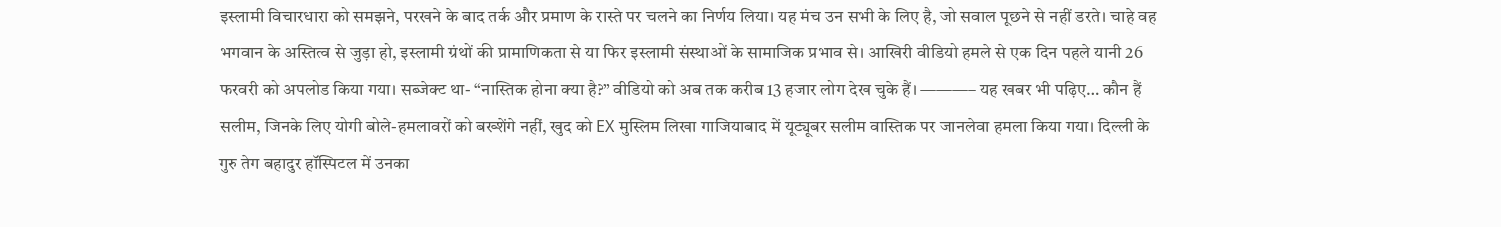इस्लामी विचारधारा को समझने, परखने के बाद तर्क और प्रमाण के रास्ते पर चलने का निर्णय लिया। यह मंच उन सभी के लिए है, जो सवाल पूछने से नहीं डरते। चाहे वह भगवान के अस्तित्व से जुड़ा हो, इस्लामी ग्रंथों की प्रामाणिकता से या फिर इस्लामी संस्थाओं के सामाजिक प्रभाव से। आखिरी वीडियो हमले से एक दिन पहले यानी 26 फरवरी को अपलोड किया गया। सब्जेक्ट था- “नास्तिक होना क्या है?” वीडियो को अब तक करीब 13 हजार लोग देख चुके हैं। ———– यह खबर भी पढ़िए… कौन हैं सलीम, जिनके लिए योगी बोले-हमलावरों को बख्शेंगे नहीं, खुद को EX मुस्लिम लिखा गाजियाबाद में यूट्यूबर सलीम वास्तिक पर जानलेवा हमला किया गया। दिल्ली के गुरु तेग बहादुर हॉस्पिटल में उनका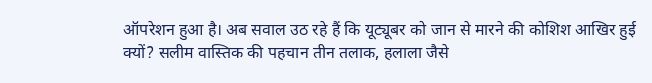ऑपरेशन हुआ है। अब सवाल उठ रहे हैं कि यूट्यूबर को जान से मारने की कोशिश आखिर हुई क्यों? सलीम वास्तिक की पहचान तीन तलाक, हलाला जैसे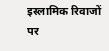इस्लामिक रिवाजों पर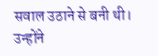सवाल उठाने से बनी थी। उन्होंने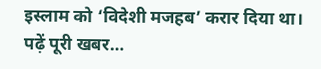इस्लाम को ‘विदेशी मजहब’ करार दिया था। पढ़ें पूरी खबर…